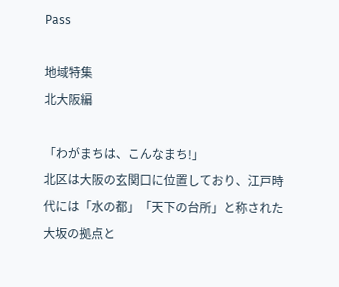Pass

地域特集
北大阪編

「わがまちは、こんなまち!」
北区は大阪の玄関口に位置しており、江戸時代には「水の都」「天下の台所」と称された大坂の拠点と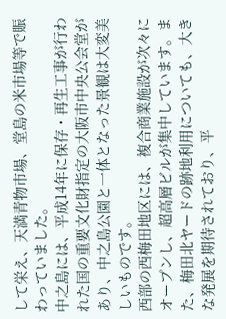して栄え、天満青物市場、堂島の米市場等で賑わっていました。
中之島には、平成14年に保存・再生工事が行われた国の重要文化財指定の大阪市中央公会堂があり、中之島公園と一体となった景観は大変美しいものです。
西部の西梅田地区には、複合商業施設が次々にオープンし、超高層ビルが集中しています。また、梅田北ヤードの跡地利用についても、大きな発展を期待されており、平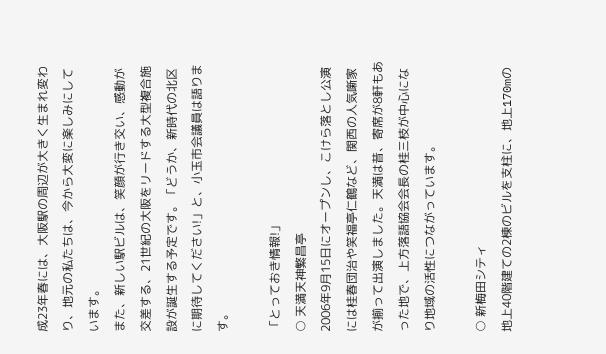成23年春には、大阪駅の周辺が大きく生まれ変わり、地元の私たちは、今から大変に楽しみにしています。
また、新しい駅ビルは、笑顔が行き交い、感動が交差する、21世紀の大阪をリードする大型複合施設が誕生する予定です。「どうか、新時代の北区に期待してください!」と、小玉市会議員は語ります。

「とっておき情報!」
○ 天満天神繁昌亭
2006年9月15日にオープンし、こけら落とし公演には桂春団治や笑福亭仁鶴など、関西の人気噺家が揃って出演しました。天満は昔、寄席が8軒もあった地で、上方落語協会会長の桂三枝が中心になり地域の活性につながっています。

○ 新梅田シティ
地上40階建ての2棟のビルを支柱に、地上170mの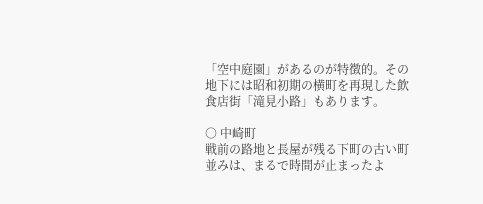「空中庭園」があるのが特徴的。その地下には昭和初期の横町を再現した飲食店街「滝見小路」もあります。

○ 中崎町
戦前の路地と長屋が残る下町の古い町並みは、まるで時間が止まったよ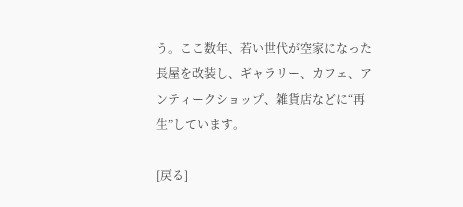う。ここ数年、若い世代が空家になった長屋を改装し、ギャラリー、カフェ、アンティークショップ、雑貨店などに“再生”しています。

[戻る]